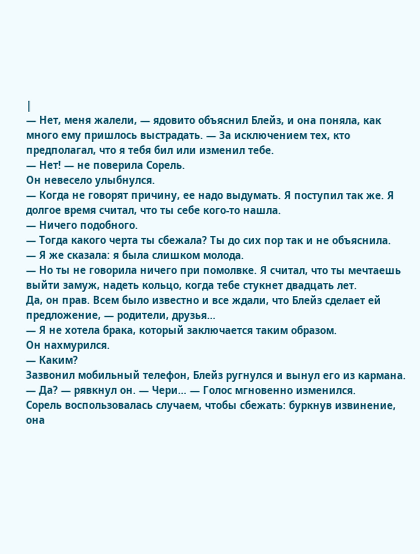|
— Нет, меня жалели, — ядовито объяснил Блейз, и она поняла, как много ему пришлось выстрадать. — За исключением тех, кто предполагал, что я тебя бил или изменил тебе.
— Нет! — не поверила Сорель.
Он невесело улыбнулся.
— Когда не говорят причину, ее надо выдумать. Я поступил так же. Я долгое время считал, что ты себе кого-то нашла.
— Ничего подобного.
— Тогда какого черта ты сбежала? Ты до сих пор так и не объяснила.
— Я же сказала: я была слишком молода.
— Но ты не говорила ничего при помолвке. Я считал, что ты мечтаешь выйти замуж, надеть кольцо, когда тебе стукнет двадцать лет.
Да, он прав. Всем было известно и все ждали, что Блейз сделает ей предложение, — родители, друзья…
— Я не хотела брака, который заключается таким образом.
Он нахмурился.
— Каким?
Зазвонил мобильный телефон, Блейз ругнулся и вынул его из кармана.
— Да? — рявкнул он. — Чери… — Голос мгновенно изменился.
Сорель воспользовалась случаем, чтобы сбежать: буркнув извинение, она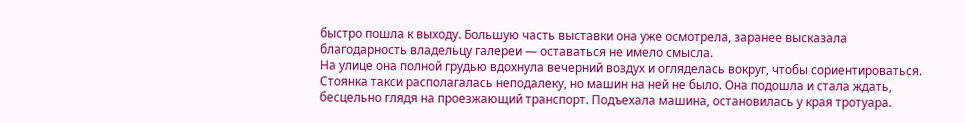быстро пошла к выходу. Большую часть выставки она уже осмотрела, заранее высказала благодарность владельцу галереи — оставаться не имело смысла.
На улице она полной грудью вдохнула вечерний воздух и огляделась вокруг, чтобы сориентироваться. Стоянка такси располагалась неподалеку, но машин на ней не было. Она подошла и стала ждать, бесцельно глядя на проезжающий транспорт. Подъехала машина, остановилась у края тротуара.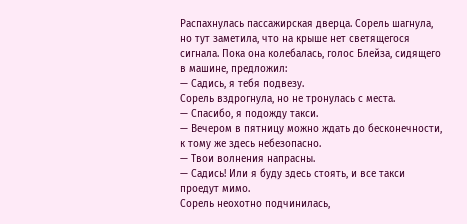Распахнулась пассажирская дверца. Сорель шагнула, но тут заметила, что на крыше нет светящегося сигнала. Пока она колебалась, голос Блейза, сидящего в машине, предложил:
— Садись, я тебя подвезу.
Сорель вздрогнула, но не тронулась с места.
— Спасибо, я подожду такси.
— Вечером в пятницу можно ждать до бесконечности, к тому же здесь небезопасно.
— Твои волнения напрасны.
— Садись! Или я буду здесь стоять, и все такси проедут мимо.
Сорель неохотно подчинилась,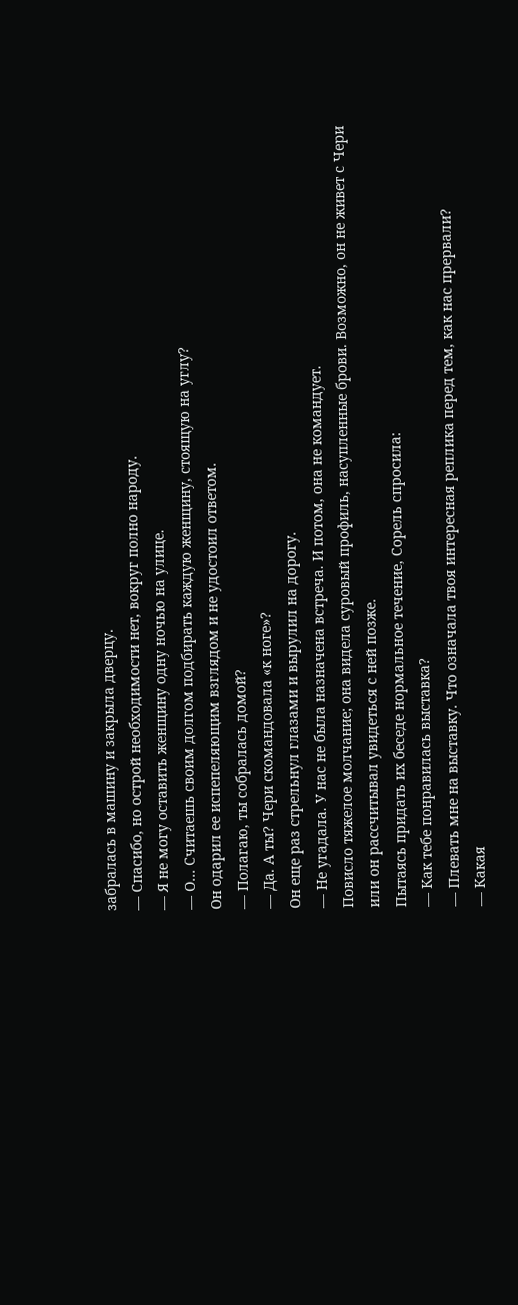забралась в машину и закрыла дверцу.
— Спасибо, но острой необходимости нет, вокруг полно народу.
— Я не могу оставить женщину одну ночью на улице.
— О… Считаешь своим долгом подбирать каждую женщину, стоящую на углу?
Он одарил ее испепеляющим взглядом и не удостоил ответом.
— Полагаю, ты собралась домой?
— Да. А ты? Чери скомандовала «к ноге»?
Он еще раз стрельнул глазами и вырулил на дорогу.
— Не угадала. У нас не была назначена встреча. И потом, она не командует.
Повисло тяжелое молчание; она видела суровый профиль, насупленные брови. Возможно, он не живет с Чери или он рассчитывал увидеться с ней позже.
Пытаясь придать их беседе нормальное течение, Сорель спросила:
— Как тебе понравилась выставка?
— Плевать мне на выставку. Что означала твоя интересная реплика перед тем, как нас прервали?
— Какая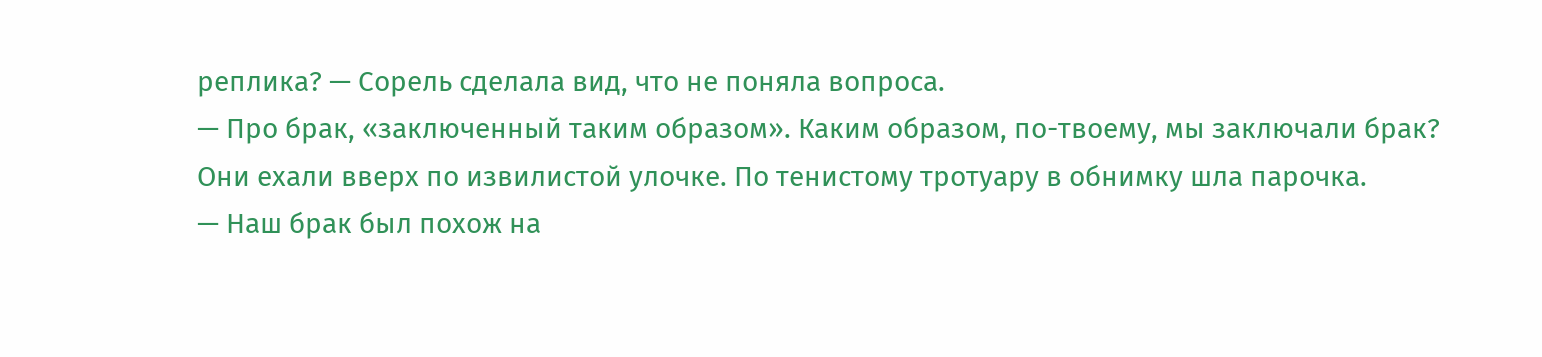реплика? — Сорель сделала вид, что не поняла вопроса.
— Про брак, «заключенный таким образом». Каким образом, по-твоему, мы заключали брак?
Они ехали вверх по извилистой улочке. По тенистому тротуару в обнимку шла парочка.
— Наш брак был похож на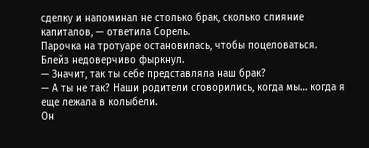сделку и напоминал не столько брак, сколько слияние капиталов, — ответила Сорель.
Парочка на тротуаре остановилась, чтобы поцеловаться.
Блейз недоверчиво фыркнул.
— Значит, так ты себе представляла наш брак?
— А ты не так? Наши родители сговорились, когда мы… когда я еще лежала в колыбели.
Он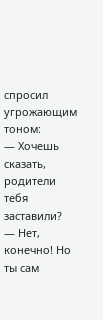спросил угрожающим тоном:
— Хочешь сказать, родители тебя заставили?
— Нет, конечно! Но ты сам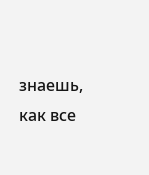знаешь, как все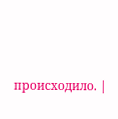происходило. |